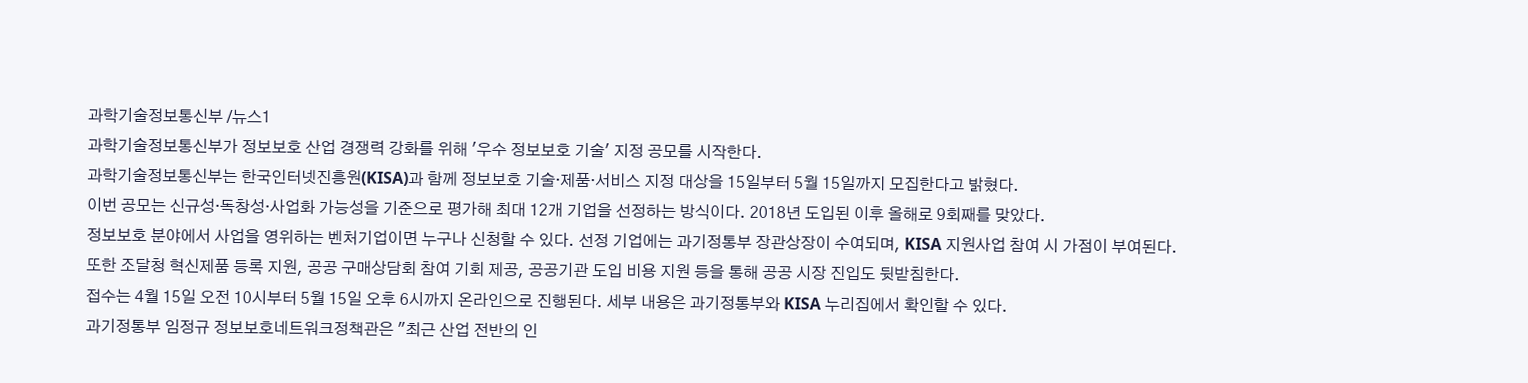과학기술정보통신부 /뉴스1
과학기술정보통신부가 정보보호 산업 경쟁력 강화를 위해 '우수 정보보호 기술' 지정 공모를 시작한다.
과학기술정보통신부는 한국인터넷진흥원(KISA)과 함께 정보보호 기술·제품·서비스 지정 대상을 15일부터 5월 15일까지 모집한다고 밝혔다.
이번 공모는 신규성·독창성·사업화 가능성을 기준으로 평가해 최대 12개 기업을 선정하는 방식이다. 2018년 도입된 이후 올해로 9회째를 맞았다.
정보보호 분야에서 사업을 영위하는 벤처기업이면 누구나 신청할 수 있다. 선정 기업에는 과기정통부 장관상장이 수여되며, KISA 지원사업 참여 시 가점이 부여된다.
또한 조달청 혁신제품 등록 지원, 공공 구매상담회 참여 기회 제공, 공공기관 도입 비용 지원 등을 통해 공공 시장 진입도 뒷받침한다.
접수는 4월 15일 오전 10시부터 5월 15일 오후 6시까지 온라인으로 진행된다. 세부 내용은 과기정통부와 KISA 누리집에서 확인할 수 있다.
과기정통부 임정규 정보보호네트워크정책관은 "최근 산업 전반의 인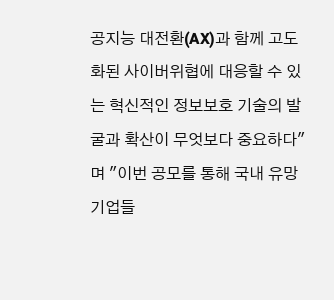공지능 대전환(AX)과 함께 고도화된 사이버위협에 대응할 수 있는 혁신적인 정보보호 기술의 발굴과 확산이 무엇보다 중요하다"며 "이번 공모를 통해 국내 유망 기업들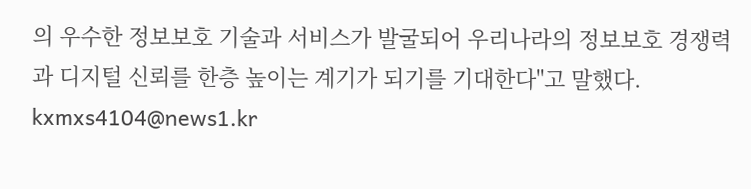의 우수한 정보보호 기술과 서비스가 발굴되어 우리나라의 정보보호 경쟁력과 디지털 신뢰를 한층 높이는 계기가 되기를 기대한다"고 말했다.
kxmxs4104@news1.kr